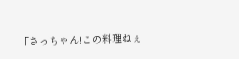「さっちゃん!この料理ねぇ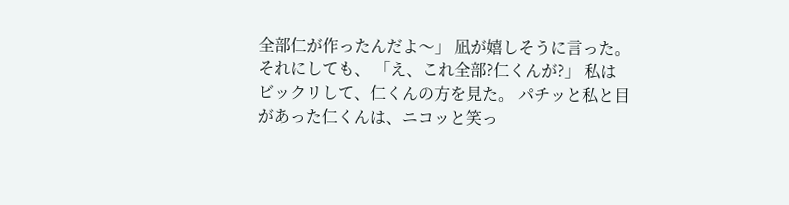全部仁が作ったんだよ〜」 凪が嬉しそうに言った。 それにしても、 「え、これ全部?仁くんが?」 私はビックリして、仁くんの方を見た。 パチッと私と目があった仁くんは、ニコッと笑っ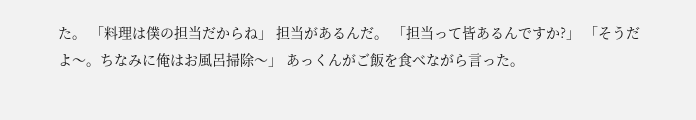た。 「料理は僕の担当だからね」 担当があるんだ。 「担当って皆あるんですか?」 「そうだよ〜。ちなみに俺はお風呂掃除〜」 あっくんがご飯を食べながら言った。